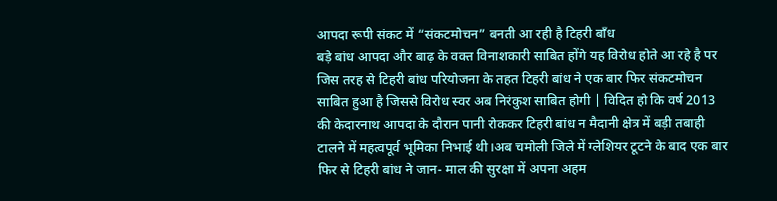आपदा रूपी संकट में “संकटमोचन” बनती आ रही है टिहरी बाँध
बड़े बांध आपदा और बाढ़ के वक्त विनाशकारी साबित होंगे यह विरोध होते आ रहे है पर जिस तरह से टिहरी बांध परियोजना के तहत टिहरी बांध ने एक बार फिर संकटमोचन साबित हुआ है जिससे विरोध स्वर अब निरंकुश साबित होगी | विदित हो कि वर्ष 2013 की केदारनाथ आपदा के दौरान पानी रोककर टिहरी बांध न मैदानी क्षेत्र में बड़ी तबाही टालने में महत्वपूर्व भूमिका निभाई थी।अब चमोली जिले में ग्लेशियर टूटने के बाद एक बार फिर से टिहरी बांध ने जान- माल की सुरक्षा में अपना अहम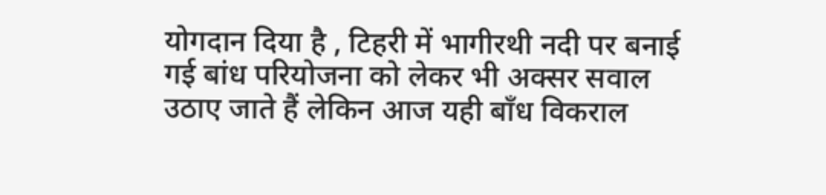योगदान दिया है , टिहरी में भागीरथी नदी पर बनाई गई बांध परियोजना को लेकर भी अक्सर सवाल उठाए जाते हैं लेकिन आज यही बाँध विकराल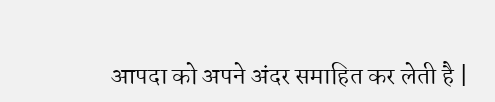आपदा को अपने अंदर समाहित कर लेती है |